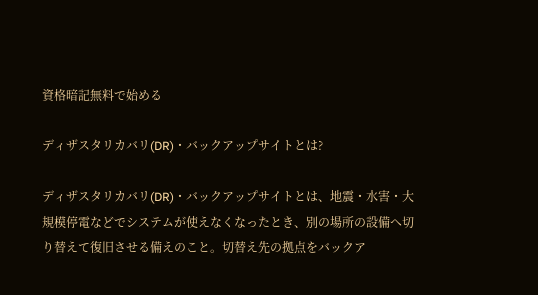資格暗記無料で始める

ディザスタリカバリ(DR)・バックアップサイトとは?

ディザスタリカバリ(DR)・バックアップサイトとは、地震・水害・大規模停電などでシステムが使えなくなったとき、別の場所の設備へ切り替えて復旧させる備えのこと。切替え先の拠点をバックア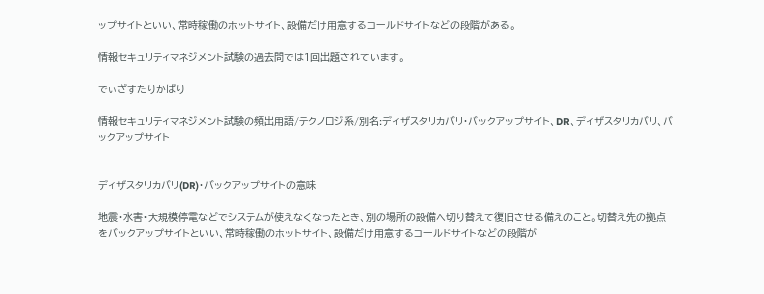ップサイトといい、常時稼働のホットサイト、設備だけ用意するコールドサイトなどの段階がある。

情報セキュリティマネジメント試験の過去問では1回出題されています。

でぃざすたりかばり

情報セキュリティマネジメント試験の頻出用語/テクノロジ系/別名:ディザスタリカバリ・バックアップサイト、DR、ディザスタリカバリ、バックアップサイト


ディザスタリカバリ(DR)・バックアップサイトの意味

地震・水害・大規模停電などでシステムが使えなくなったとき、別の場所の設備へ切り替えて復旧させる備えのこと。切替え先の拠点をバックアップサイトといい、常時稼働のホットサイト、設備だけ用意するコールドサイトなどの段階が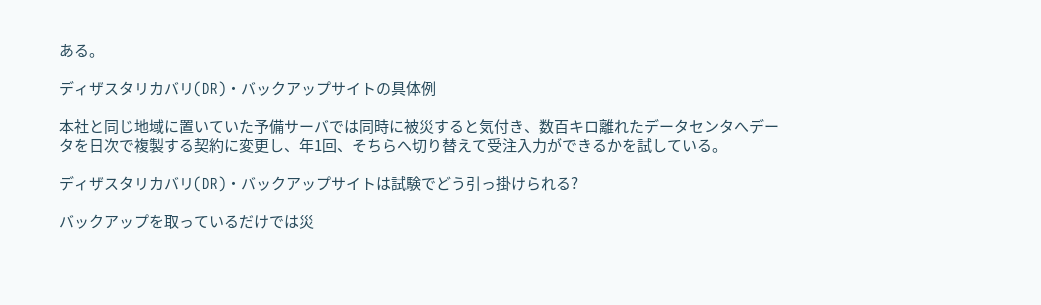ある。

ディザスタリカバリ(DR)・バックアップサイトの具体例

本社と同じ地域に置いていた予備サーバでは同時に被災すると気付き、数百キロ離れたデータセンタへデータを日次で複製する契約に変更し、年1回、そちらへ切り替えて受注入力ができるかを試している。

ディザスタリカバリ(DR)・バックアップサイトは試験でどう引っ掛けられる?

バックアップを取っているだけでは災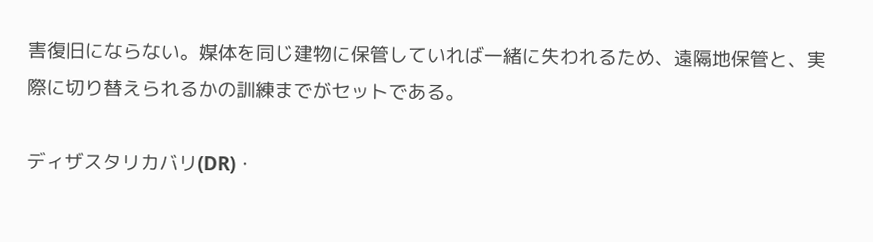害復旧にならない。媒体を同じ建物に保管していれば一緒に失われるため、遠隔地保管と、実際に切り替えられるかの訓練までがセットである。

ディザスタリカバリ(DR)・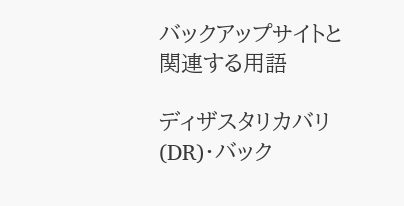バックアップサイトと関連する用語

ディザスタリカバリ(DR)・バック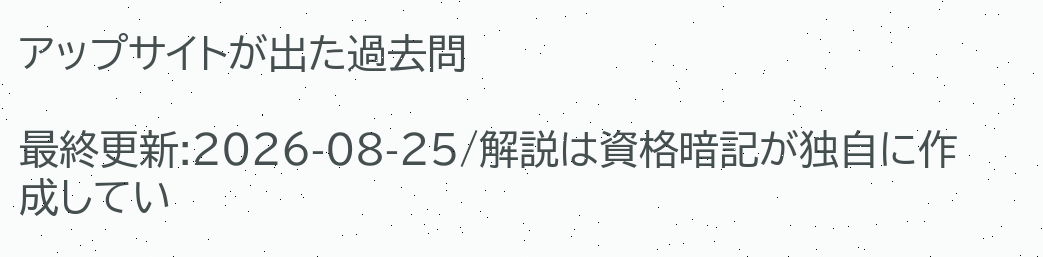アップサイトが出た過去問

最終更新:2026-08-25/解説は資格暗記が独自に作成してい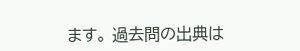ます。 過去問の出典は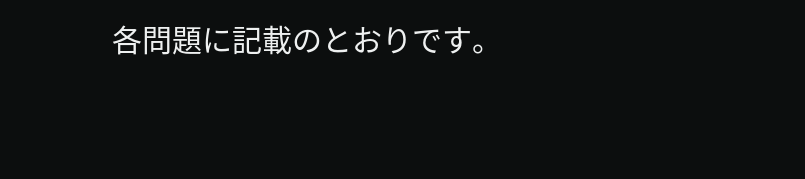各問題に記載のとおりです。